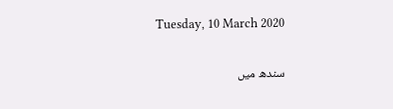Tuesday, 10 March 2020

سندھ میں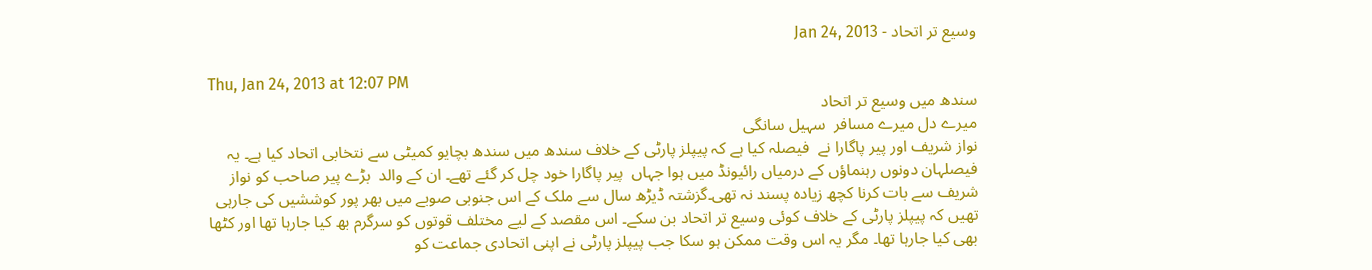وسیع تر اتحاد - Jan 24, 2013

Thu, Jan 24, 2013 at 12:07 PM
سندھ میں وسیع تر اتحاد
میرے دل میرے مسافر  سہیل سانگی
نواز شریف اور پیر پاگارا نے  فیصلہ کیا ہے کہ پیپلز پارٹی کے خلاف سندھ میں سندھ بچایو کمیٹی سے نتخابی اتحاد کیا ہے۔ یہ فیصلہان دونوں رہنماؤں کے درمیاں رائیونڈ میں ہوا جہاں  پیر پاگارا خود چل کر گئے تھے۔ ان کے والد  بڑے پیر صاحب کو نواز شریف سے بات کرنا کچھ زیادہ پسند نہ تھی۔گزشتہ ڈیڑھ سال سے ملک کے اس جنوبی صوبے میں بھر پور کوششیں کی جارہی تھیں کہ پیپلز پارٹی کے خلاف کوئی وسیع تر اتحاد بن سکے۔ اس مقصد کے لیے مختلف قوتوں کو سرگرم بھ کیا جارہا تھا اور کٹھا بھی کیا جارہا تھا۔ مگر یہ اس وقت ممکن ہو سکا جب پیپلز پارٹی نے اپنی اتحادی جماعت کو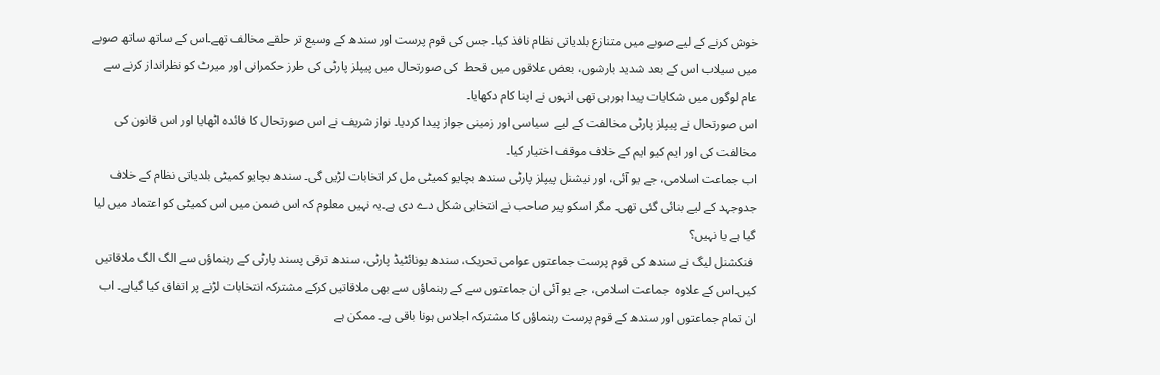خوش کرنے کے لیے صوبے میں متنازع بلدیاتی نظام نافذ کیا۔ جس کی قوم پرست اور سندھ کے وسیع تر حلقے مخالف تھے۔اس کے ساتھ ساتھ صوبے میں سیلاب اس کے بعد شدید بارشوں، بعض علاقوں میں قحط  کی صورتحال میں پیپلز پارٹی کی طرز حکمرانی اور میرٹ کو نظرانداز کرنے سے عام لوگوں میں شکایات پیدا ہورہی تھی انہوں نے اپنا کام دکھایا۔
اس صورتحال نے پیپلز پارٹی مخالفت کے لیے  سیاسی اور زمینی جواز پیدا کردیا۔ نواز شریف نے اس صورتحال کا فائدہ اٹھایا اور اس قانون کی مخالفت کی اور ایم کیو ایم کے خلاف موقف اختیار کیا۔
اب جماعت اسلامی، جے یو آئی، اور نیشنل پیپلز پارٹی سندھ بچایو کمیٹی مل کر اتخابات لڑیں گی۔ سندھ بچایو کمیٹی بلدیاتی نظام کے خلاف جدوجہد کے لیے بنائی گئی تھی۔ مگر اسکو پیر صاحب نے انتخابی شکل دے دی ہے۔یہ نہیں معلوم کہ اس ضمن میں اس کمیٹی کو اعتماد میں لیا گیا ہے یا نہیں؟
 فنکشنل لیگ نے سندھ کی قوم پرست جماعتوں عوامی تحریک، سندھ یونائٹیڈ پارٹی، سندھ ترقی پسند پارٹی کے رہنماؤں سے الگ الگ ملاقاتیں کیں۔اس کے علاوہ  جماعت اسلامی، جے یو آئی ان جماعتوں سے کے رہنماؤں سے بھی ملاقاتیں کرکے مشترکہ انتخابات لڑنے پر اتفاق کیا گیاہے۔ اب ان تمام جماعتوں اور سندھ کے قوم پرست رہنماؤں کا مشترکہ اجلاس ہونا باقی ہے۔ ممکن ہے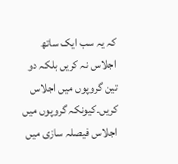کہ یہ سب ایک ساتھ اجلاس نہ کریں بلکہ دو تین گروپوں میں اجلاس کریں۔کیونکہ گروپوں میں اجلاس فیصلہ سازی میں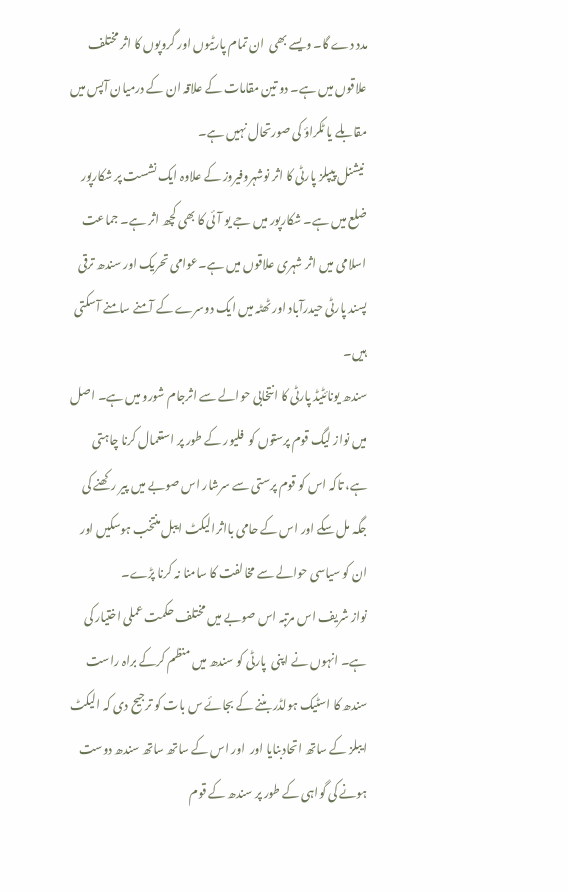مدد دے گا۔ ویسے بھی  ان تمام پارٹیوں اور گروپوں کا اثر مختلف علاقوں میں ہے۔ دو تین مقامات کے علاقہ ان کے درمیان آپس میں مقابلے یا ٹکراؤ کی صورتحال نہیں ہے۔
 نیشنل پیپلز پارٹی کا اثر نوشہروفیروز کے علاوہ ایک نشست پر شکارپور ضلع میں ہے۔ شکارپور میں جے یو آئی کا بھی کچھ اثر ہے۔ جماعت اسلامی میں اثر شہری علاقوں میں ہے۔عوامی تحریک اور سندھ ترقی پسند پارٹی حیدرآباد اور ٹھٹہ میں ایک دوسرے کے آمنے سامنے آسکتی ہیں۔
سندھ یونائٹیڈ پارٹی کا انتخابی حوالے سے اثرجام شورو میں ہے۔ اصل میں نواز لیگ قوم پرستوں کو  فلیور کے طور پر استعمال کرنا چاہتی ہے، تاکہ اس کو قوم پرستی سے سرشار اس صوبے میں پیر رکھنے کی جگہ مل سکے اور اس کے حامی بااثرالیکٹ ایبل منتخب ہوسکیں اور ان کو سیاسی حوالے سے مخالفت کا سامنا نہ کرنا پڑے۔
نواز شریف اس مرتبہ اس صوبے میں مختلف حکمت عملی اختیار کی ہے۔ انہوں نے اپنی  پارٹی کو سندھ میں منظم کرکے براہ راست سندھ کا اسٹیک ہولڈر بننے کے بجائے س بات کو ترجیح دی کہ الیکٹ ایبلز کے ساتھ اتحادبنایا اور  اور اس کے ساتھ ساتھ سندھ دوست ہونے کی گواہی کے طور پر سندھ کے قوم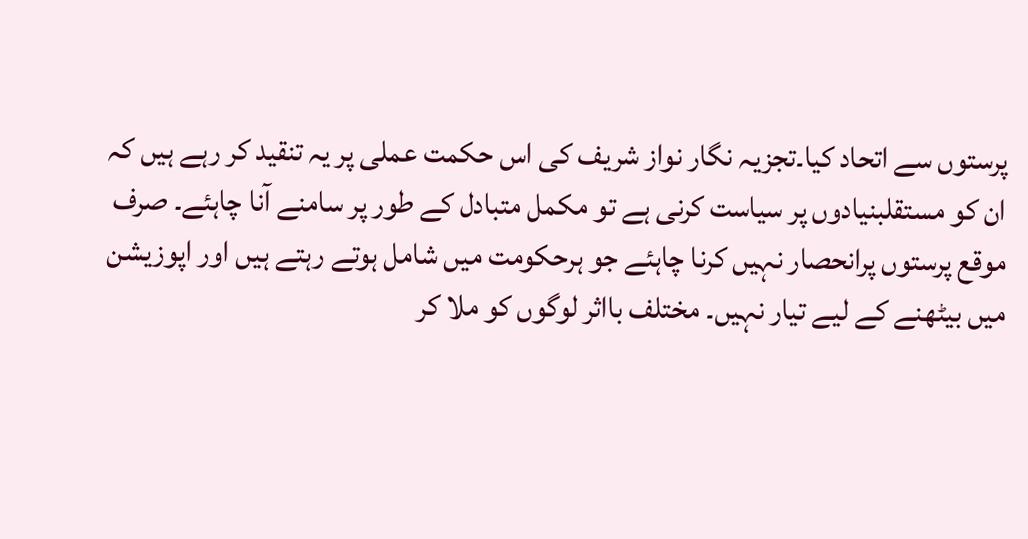پرستوں سے اتحاد کیا۔تجزیہ نگار نواز شریف کی اس حکمت عملی پر یہ تنقید کر رہے ہیں کہ ان کو مستقلبنیادوں پر سیاست کرنی ہے تو مکمل متبادل کے طور پر سامنے آنا چاہئے۔ صرف موقع پرستوں پرانحصار نہیں کرنا چاہئے جو ہرحکومت میں شامل ہوتے رہتے ہیں اور اپوزیشن میں بیٹھنے کے لیے تیار نہیں۔ مختلف بااثر لوگوں کو ملا کر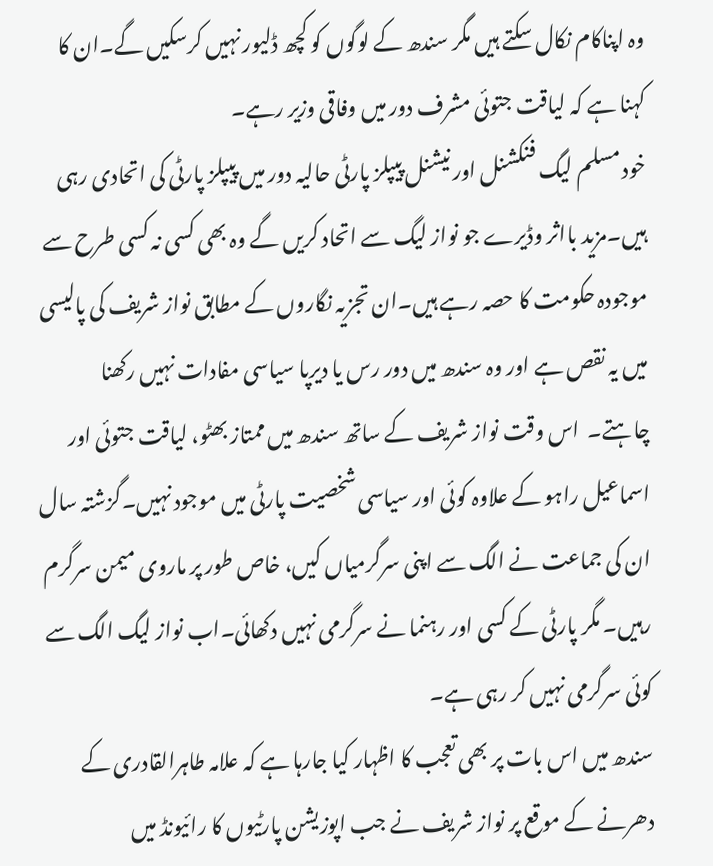وہ اپناکام نکال سکتے ہیں مگر سندھ کے لوگوں کو کچھ ڈلیور نہیں کرسکیں گے۔ان کا کہنا ہے کہ لیاقت جتوئی مشرف دور میں وفاقی وزیر رہے۔
خود مسلم لیگ فنکشنل اور نیشنل پیپلز پارٹی حالیہ دور میں پیپلز پارٹی کی اتحادی رہی ہیں۔مزید بااثر وڈیرے جو نواز لیگ سے اتحاد کریں گے وہ بھی کسی نہ کسی طرح سے موجودہ حکومت کا حصہ رہے ہیں۔ان تجزیہ نگاروں کے مطابق نواز شریف کی پالیسی میں یہ نقص ہے اور وہ سندھ میں دور رس یا دیرپا سیاسی مفادات نہیں رکھنا چاہتے۔  اس وقت نواز شریف کے ساتھ سندھ میں ممتاز بھٹو، لیاقت جتوئی اور اسماعیل راہو کے علاوہ کوئی اور سیاسی شخصیت پارٹی میں موجود نہیں۔گزشتہ سال ان کی جماعت نے الگ سے اپنی سرگرمیاں کیں، خاص طور پر ماروی میمن سرگرم رہیں۔ مگر پارٹی کے کسی اور رہنما نے سرگرمی نہیں دکھائی۔اب نواز لیگ الگ سے کوئی سرگرمی نہیں کر رہی ہے۔
سندھ میں اس بات پر بھی تعجب کا اظہار کیا جارہا ہے کہ علامہ طاہرالقادری کے دھرنے کے موقع پر نواز شریف نے جب اپوزیشن پارٹیوں کا رائیونڈ میں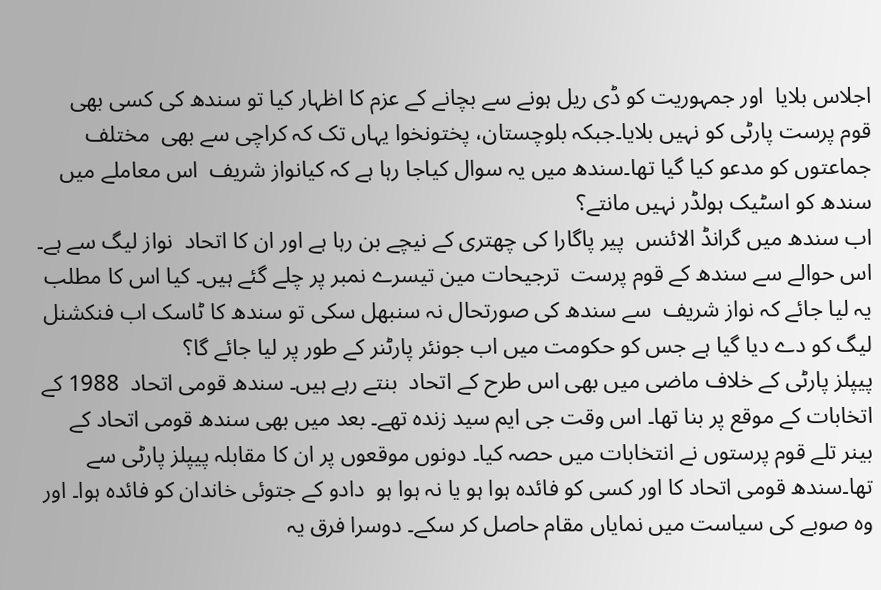اجلاس بلایا  اور جمہوریت کو ڈی ریل ہونے سے بچانے کے عزم کا اظہار کیا تو سندھ کی کسی بھی قوم پرست پارٹی کو نہیں بلایا۔جبکہ بلوچستان، پختونخوا یہاں تک کہ کراچی سے بھی  مختلف جماعتوں کو مدعو کیا گیا تھا۔سندھ میں یہ سوال کیاجا رہا ہے کہ کیانواز شریف  اس معاملے میں سندھ کو اسٹیک ہولڈر نہیں مانتے؟
اب سندھ میں گرانڈ الائنس  پیر پاگارا کی چھتری کے نیچے بن رہا ہے اور ان کا اتحاد  نواز لیگ سے ہے۔ اس حوالے سے سندھ کے قوم پرست  ترجیحات مین تیسرے نمبر پر چلے گئے ہیں۔ کیا اس کا مطلب یہ لیا جائے کہ نواز شریف  سے سندھ کی صورتحال نہ سنبھل سکی تو سندھ کا ٹاسک اب فنکشنل لیگ کو دے دیا گیا ہے جس کو حکومت میں اب جونئر پارٹنر کے طور پر لیا جائے گا؟
پیپلز پارٹی کے خلاف ماضی میں بھی اس طرح کے اتحاد  بنتے رہے ہیں۔ سندھ قومی اتحاد  1988 کے اتخابات کے موقع پر بنا تھا۔ اس وقت جی ایم سید زندہ تھے۔ بعد میں بھی سندھ قومی اتحاد کے بینر تلے قوم پرستوں نے انتخابات میں حصہ کیا۔ دونوں موقعوں پر ان کا مقابلہ پیپلز پارٹی سے تھا۔سندھ قومی اتحاد کا اور کسی کو فائدہ ہوا ہو یا نہ ہوا ہو  دادو کے جتوئی خاندان کو فائدہ ہوا۔ اور وہ صوبے کی سیاست میں نمایاں مقام حاصل کر سکے۔ دوسرا فرق یہ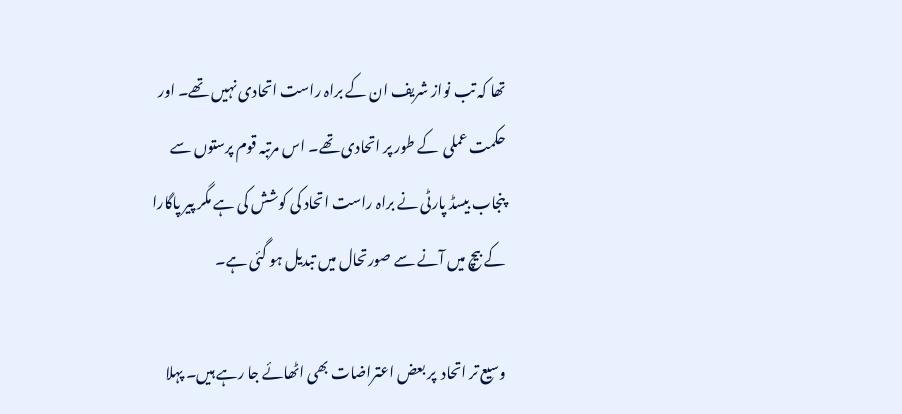تھا کہ تب نواز شریف ان کے براہ راست اتحادی نہیں تھے۔ اور حکمت عملی  کے طور پر اتحادی تھے۔ اس مرتبہ قوم پرستوں سے پنجاب بیسڈ پارٹی نے براہ راست اتحاد کی کوشش کی ہے مگر پیر پاگارا کے بیچ میں آنے سے صورتحال میں تبدیل ہو گئی ہے۔

وسیع تر اتحاد  پر بعض اعتراضات بھی اٹھائے جا رہے ہیں۔ پہلا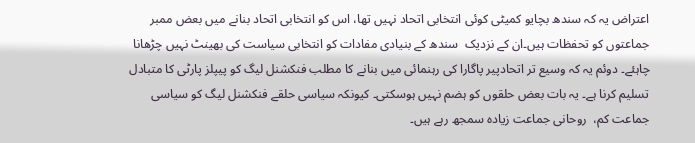اعتراض یہ کہ سندھ بچایو کمیٹی کوئی انتخابی اتحاد نہیں تھا، اس کو انتخابی اتحاد بنانے میں بعض ممبر جماعتوں کو تحفظات ہیں۔ان کے نزدیک  سندھ کے بنیادی مفادات کو انتخابی سیاست کی بھینٹ نہیں چڑھانا چاہئے۔ دوئم یہ کہ وسیع تر اتحادپیر پاگارا کی رہنمائی میں بنانے کا مطلب فنکشنل لیگ کو پیپلز پارٹی کا متبادل تسلیم کرنا ہے۔ یہ بات بعض حلقوں کو ہضم نہیں ہوسکتی۔ کیونکہ سیاسی حلقے فنکشنل لیگ کو سیاسی جماعت کم،  روحانی جماعت زیادہ سمجھ رہے ہیں۔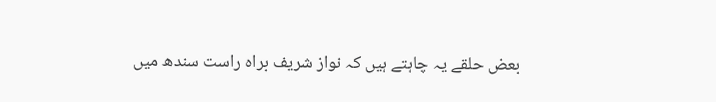بعض حلقے یہ چاہتے ہیں کہ نواز شریف براہ راست سندھ میں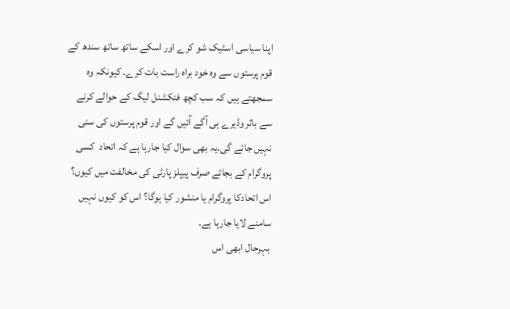اپنا سیاسی اسٹیک شو کرے اور اسکے ساتھ ساتھ سندھ کے قوم پرستوں سے وہ خود براہ راست بات کرے۔ کیونکہ وہ سمجھتے ہیں کہ سب کچھ فنکشنل لیگ کے حوالے کرنے سے باثر وڈیرے ہی آگے آئیں گے اور قوم پرستوں کی سنی نہیں جائے گی۔یہ بھی سوال کیا جارہا ہے کہ اتحاد  کسی پروگرام کے بجائے صرف پیپلز پارٹی کی مخالفت میں کیوں؟ اس اتحادکا پروگرام یا منشور کیا ہوگا؟ اس کو کیوں نہیں سامنے لایا جارہا ہے۔
 بہرحال ابھی اس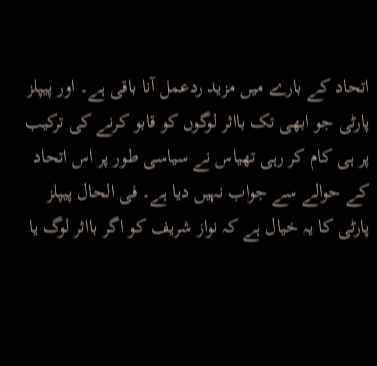اتحاد کے بارے میں مزید ردعمل آنا باقی ہے۔ اور پیپلز پارٹی جو ابھی تک بااثر لوگوں کو قابو کرنے کی ترکیب پر ہی کام کر رہی تھیاس نے سیاسی طور پر اس اتحاد کے حوالے سے جواب نہیں دیا ہے۔ فی الحال پیپلز پارٹی کا یہ خیال ہے کہ نواز شریف کو اگر بااثر لوگ یا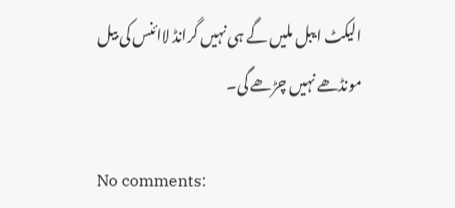الیکٹ ایبل ملیں گے ہی نہیں گرانڈ لاائنس کی بیل مونڈھے نہیں چڑھے گی۔

No comments: